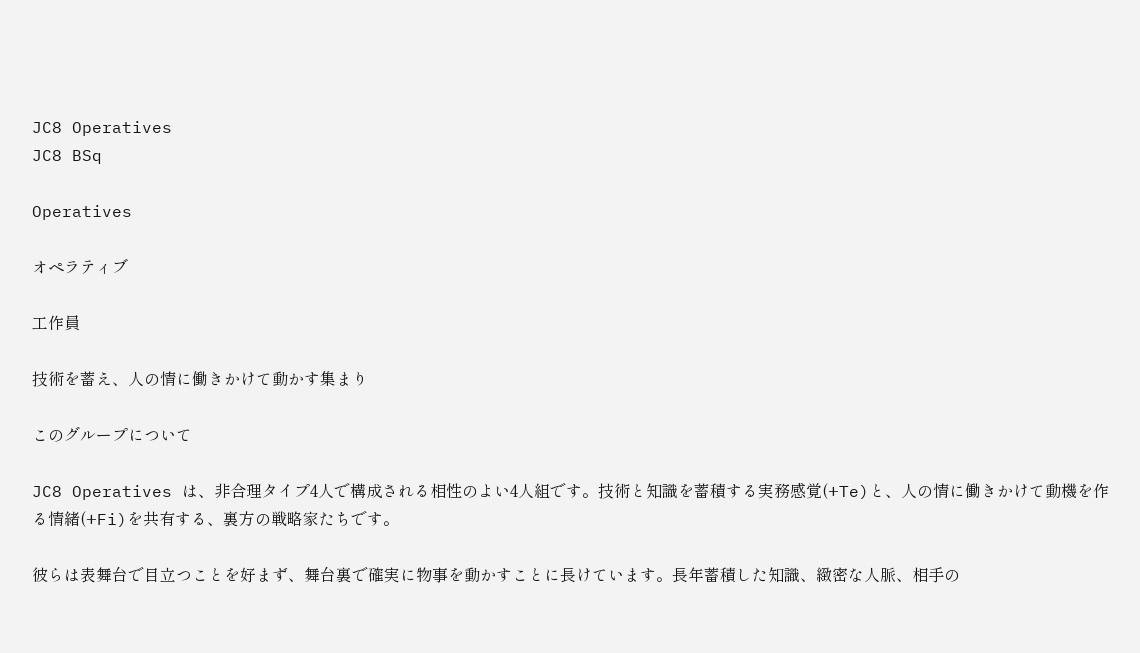JC8 Operatives
JC8 BSq

Operatives

オペラティブ

工作員

技術を蓄え、人の情に働きかけて動かす集まり

このグループについて

JC8 Operatives は、非合理タイプ4人で構成される相性のよい4人組です。技術と知識を蓄積する実務感覚(+Te)と、人の情に働きかけて動機を作る情緒(+Fi)を共有する、裏方の戦略家たちです。

彼らは表舞台で目立つことを好まず、舞台裏で確実に物事を動かすことに長けています。長年蓄積した知識、緻密な人脈、相手の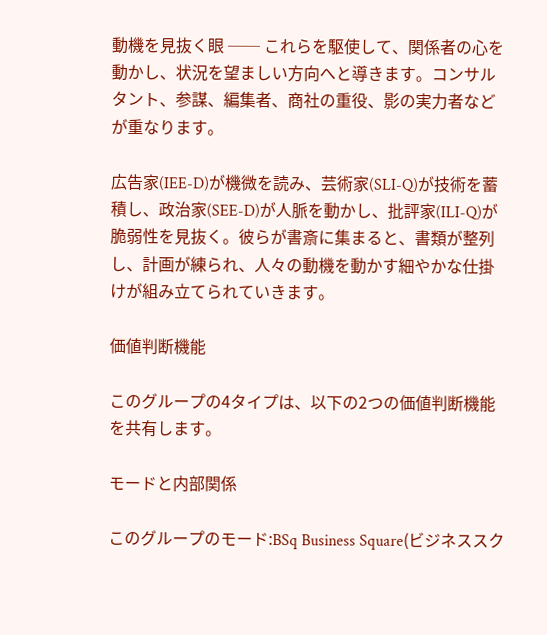動機を見抜く眼 ── これらを駆使して、関係者の心を動かし、状況を望ましい方向へと導きます。コンサルタント、参謀、編集者、商社の重役、影の実力者などが重なります。

広告家(IEE-D)が機微を読み、芸術家(SLI-Q)が技術を蓄積し、政治家(SEE-D)が人脈を動かし、批評家(ILI-Q)が脆弱性を見抜く。彼らが書斎に集まると、書類が整列し、計画が練られ、人々の動機を動かす細やかな仕掛けが組み立てられていきます。

価値判断機能

このグループの4タイプは、以下の2つの価値判断機能を共有します。

モードと内部関係

このグループのモード:BSq Business Square(ビジネススク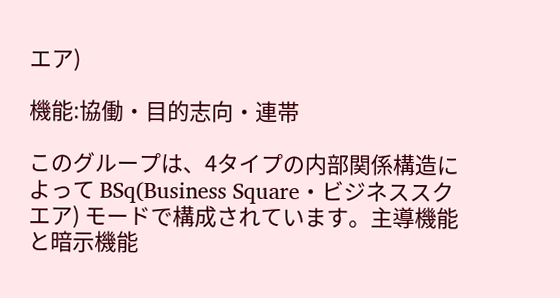エア)

機能:協働・目的志向・連帯

このグループは、4タイプの内部関係構造によって BSq(Business Square・ビジネススクエア) モードで構成されています。主導機能と暗示機能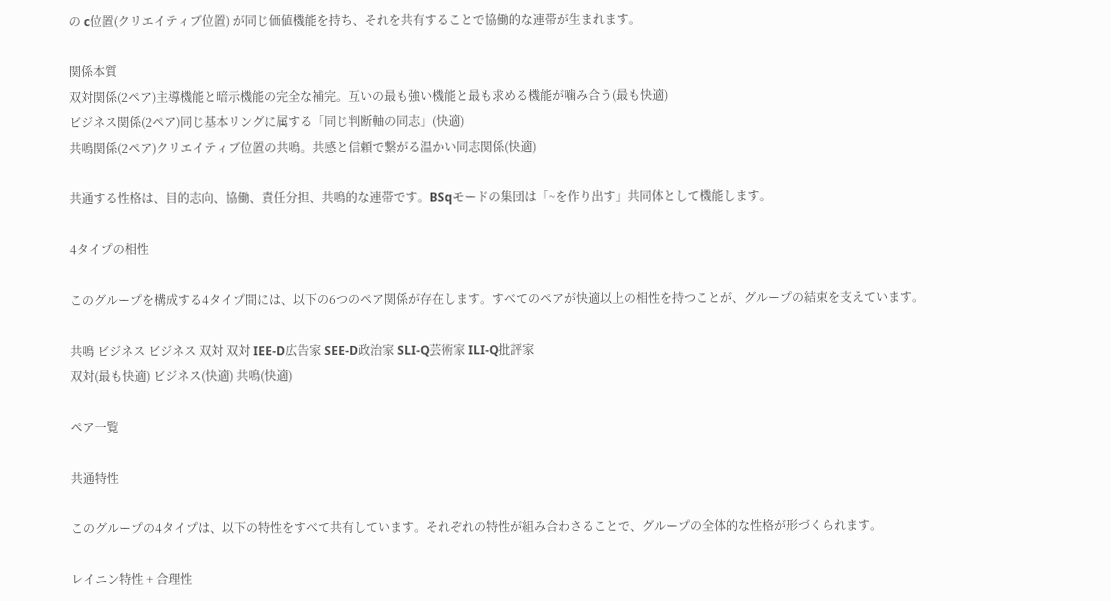の c位置(クリエイティブ位置) が同じ価値機能を持ち、それを共有することで協働的な連帯が生まれます。

関係本質
双対関係(2ペア)主導機能と暗示機能の完全な補完。互いの最も強い機能と最も求める機能が噛み合う(最も快適)
ビジネス関係(2ペア)同じ基本リングに属する「同じ判断軸の同志」(快適)
共鳴関係(2ペア)クリエイティブ位置の共鳴。共感と信頼で繋がる温かい同志関係(快適)

共通する性格は、目的志向、協働、責任分担、共鳴的な連帯です。BSqモードの集団は「~を作り出す」共同体として機能します。

4タイプの相性

このグループを構成する4タイプ間には、以下の6つのペア関係が存在します。すべてのペアが快適以上の相性を持つことが、グループの結束を支えています。

共鳴 ビジネス ビジネス 双対 双対 IEE-D広告家 SEE-D政治家 SLI-Q芸術家 ILI-Q批評家
双対(最も快適) ビジネス(快適) 共鳴(快適)

ペア一覧

共通特性

このグループの4タイプは、以下の特性をすべて共有しています。それぞれの特性が組み合わさることで、グループの全体的な性格が形づくられます。

レイニン特性 + 合理性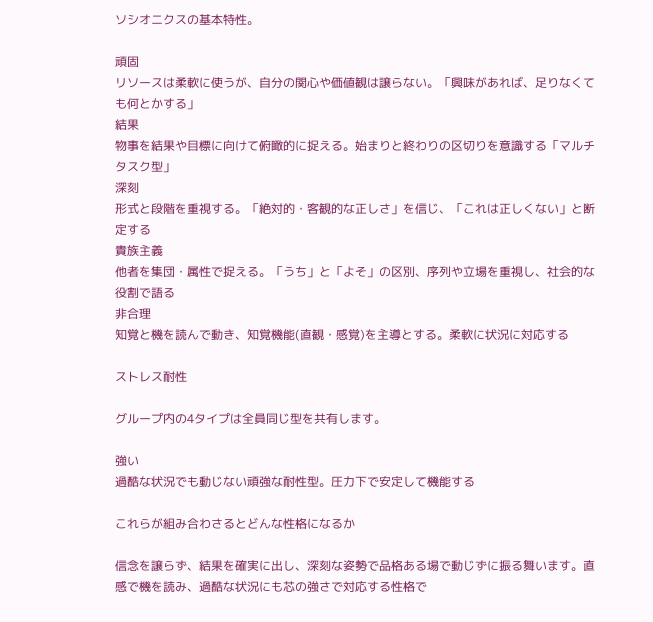ソシオニクスの基本特性。

頑固
リソースは柔軟に使うが、自分の関心や価値観は譲らない。「興味があれば、足りなくても何とかする」
結果
物事を結果や目標に向けて俯瞰的に捉える。始まりと終わりの区切りを意識する「マルチタスク型」
深刻
形式と段階を重視する。「絶対的・客観的な正しさ」を信じ、「これは正しくない」と断定する
貴族主義
他者を集団・属性で捉える。「うち」と「よそ」の区別、序列や立場を重視し、社会的な役割で語る
非合理
知覚と機を読んで動き、知覚機能(直観・感覚)を主導とする。柔軟に状況に対応する

ストレス耐性

グループ内の4タイプは全員同じ型を共有します。

強い
過酷な状況でも動じない頑強な耐性型。圧力下で安定して機能する

これらが組み合わさるとどんな性格になるか

信念を譲らず、結果を確実に出し、深刻な姿勢で品格ある場で動じずに振る舞います。直感で機を読み、過酷な状況にも芯の強さで対応する性格で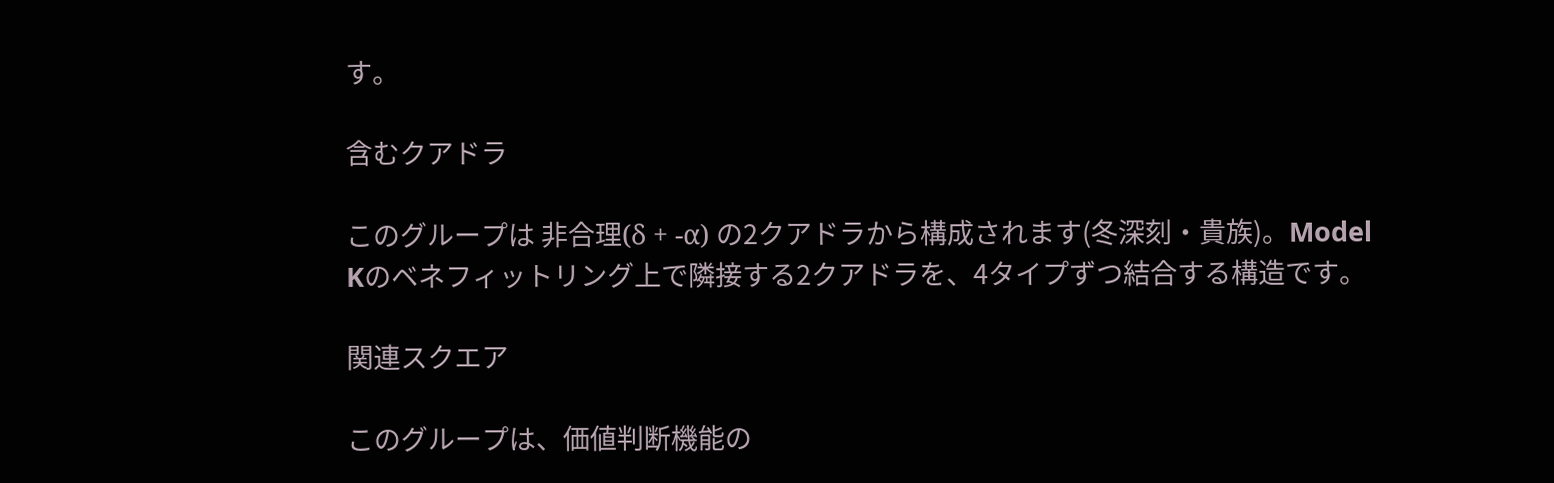す。

含むクアドラ

このグループは 非合理(δ + -α) の2クアドラから構成されます(冬深刻・貴族)。Model Kのベネフィットリング上で隣接する2クアドラを、4タイプずつ結合する構造です。

関連スクエア

このグループは、価値判断機能の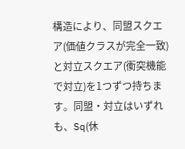構造により、同盟スクエア(価値クラスが完全一致)と対立スクエア(衝突機能で対立)を1つずつ持ちます。同盟・対立はいずれも、Sq(休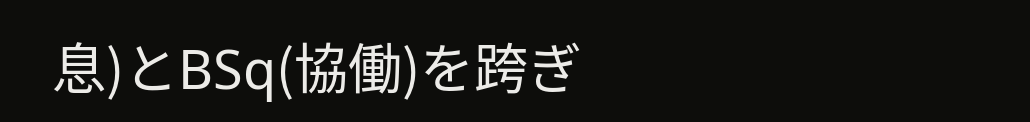息)とBSq(協働)を跨ぎ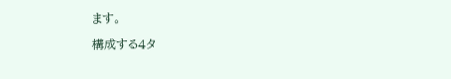ます。

構成する4タ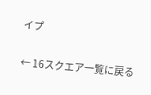イプ

← 16スクエア一覧に戻る